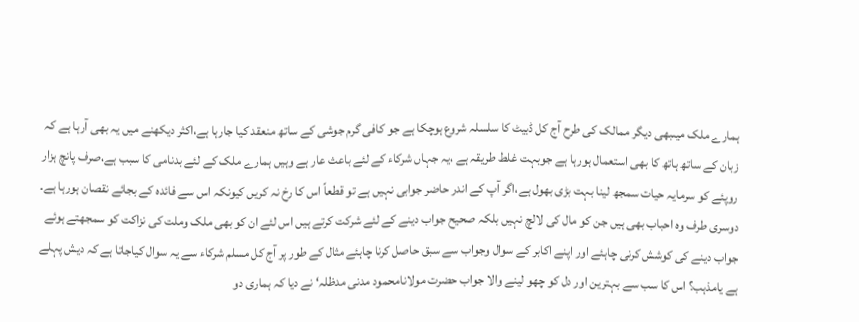ہمارے ملک میںبھی دیگر ممالک کی طرح آج کل ڈبیٹ کا سلسلہ شروع ہوچکا ہے جو کافی گرم جوشی کے ساتھ منعقد کیا جارہا ہے،اکثر دیکھنے میں یہ بھی آرہا ہے کہ زبان کے ساتھ ہاتھ کا بھی استعمال ہورہا ہے جوبہت غلط طریقہ ہے ،یہ جہاں شرکاء کے لئے باعث عار ہے وہیں ہمارے ملک کے لئے بدنامی کا سبب ہے،صرف پانچ ہزار روپئے کو سرمایہ حیات سمجھ لینا بہت بڑی بھول ہے،اگر آپ کے اندر حاضر جوابی نہیں ہے تو قطعاً اس کا رخ نہ کریں کیونکہ اس سے فائدہ کے بجائے نقصان ہورہا ہے۔
دوسری طرف وہ احباب بھی ہیں جن کو مال کی لالچ نہیں بلکہ صحیح جواب دینے کے لئے شرکت کرتے ہیں اس لئے ان کو بھی ملک وملت کی نزاکت کو سمجھتے ہوئے جواب دینے کی کوشش کرنی چاہئے اور اپنے اکابر کے سوال وجواب سے سبق حاصل کرنا چاہئے مثال کے طور پر آج کل مسلم شرکاء سے یہ سوال کیاجاتا ہے کہ دیش پہلے ہے یامذہب؟ اس کا سب سے بہترین اور دل کو چھو لینے والا جواب حضرت مولانامحمود مدنی مدظلہ‘ نے دیا کہ ہماری دو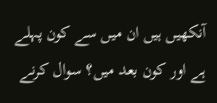آنکھیں ہیں ان میں سے کون پہلے ہے اور کون بعد میں؟ سوال کرنے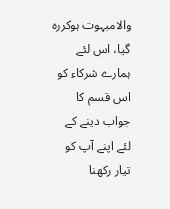والامبہوت ہوکررہ گیا، اس لئے ہمارے شرکاء کو اس قسم کا جواب دینے کے لئے اپنے آپ کو تیار رکھنا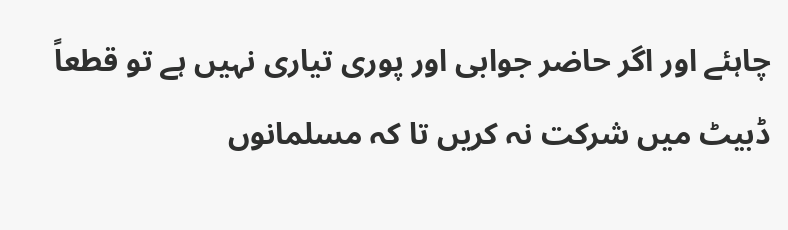چاہئے اور اگر حاضر جوابی اور پوری تیاری نہیں ہے تو قطعاً ڈبیٹ میں شرکت نہ کریں تا کہ مسلمانوں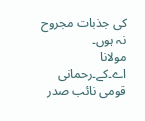کی جذبات مجروح نہ ہوں۔
مولانا اے۔کے۔رحمانی
قومی نائب صدر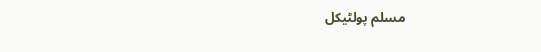مسلم پولٹیکل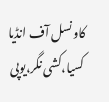کاونسل آف انڈیا
کسیا،کشی نگر،یوپی